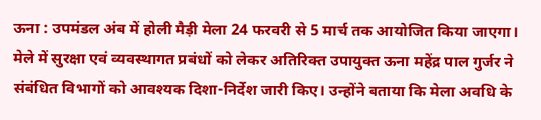ऊना : उपमंडल अंब में होली मैड़ी मेला 24 फरवरी से 5 मार्च तक आयोजित किया जाएगा। मेले में सुरक्षा एवं व्यवस्थागत प्रबंधों को लेकर अतिरिक्त उपायुक्त ऊना महेंद्र पाल गुर्जर ने संबंधित विभागों को आवश्यक दिशा-निर्देश जारी किए। उन्होंने बताया कि मेला अवधि के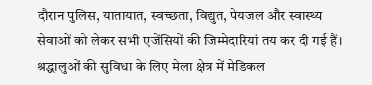दौरान पुलिस, यातायात, स्वच्छता, विद्युत, पेयजल और स्वास्थ्य सेवाओं को लेकर सभी एजेंसियों की जिम्मेदारियां तय कर दी गई हैं। श्रद्धालुओं की सुविधा के लिए मेला क्षेत्र में मेडिकल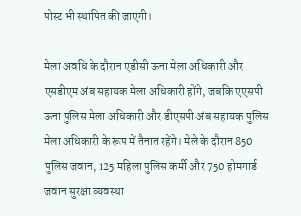पोस्ट भी स्थापित की जाएगी।

मेला अवधि के दौरान एडीसी ऊना मेला अधिकारी और एसडीएम अंब सहायक मेला अधिकारी होंगे, जबकि एएसपी ऊना पुलिस मेला अधिकारी और डीएसपी अंब सहायक पुलिस मेला अधिकारी के रूप में तैनात रहेंगे। मेले के दौरान 850 पुलिस जवान, 125 महिला पुलिस कर्मी और 750 होमगार्ड जवान सुरक्षा व्यवस्था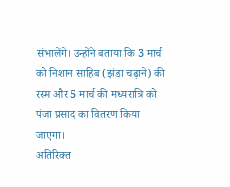संभालेंगे। उन्होंने बताया कि 3 मार्च को निशान साहिब (झंडा चढ़ाने) की रस्म और 5 मार्च की मध्यरात्रि को पंजा प्रसाद का वितरण किया जाएगा।
अतिरिक्त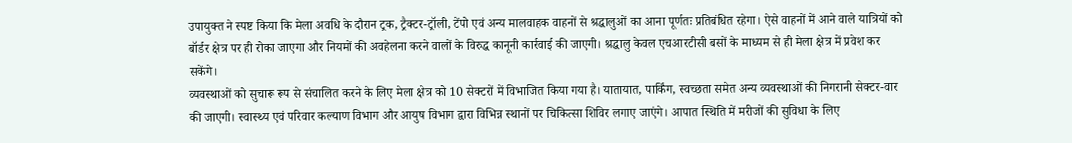उपायुक्त ने स्पष्ट किया कि मेला अवधि के दौरान ट्रक, ट्रैक्टर-ट्रॉली, टेंपो एवं अन्य मालवाहक वाहनों से श्रद्धालुओं का आना पूर्णतः प्रतिबंधित रहेगा। ऐसे वाहनों में आने वाले यात्रियों को बॉर्डर क्षेत्र पर ही रोका जाएगा और नियमों की अवहेलना करने वालों के विरुद्ध कानूनी कार्रवाई की जाएगी। श्रद्धालु केवल एचआरटीसी बसों के माध्यम से ही मेला क्षेत्र में प्रवेश कर सकेंगे।
व्यवस्थाओं को सुचारू रूप से संचालित करने के लिए मेला क्षेत्र को 10 सेक्टरों में विभाजित किया गया है। यातायात, पार्किंग, स्वच्छता समेत अन्य व्यवस्थाओं की निगरानी सेक्टर-वार की जाएगी। स्वास्थ्य एवं परिवार कल्याण विभाग और आयुष विभाग द्वारा विभिन्न स्थानों पर चिकित्सा शिविर लगाए जाएंगे। आपात स्थिति में मरीजों की सुविधा के लिए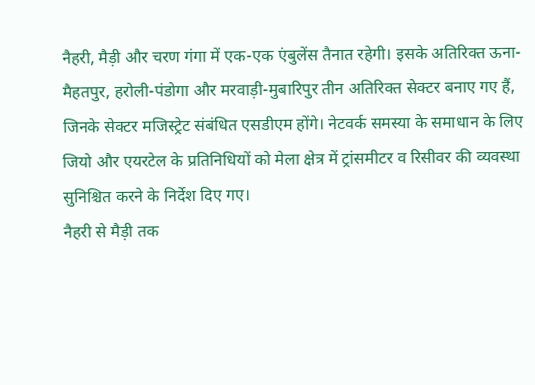नैहरी, मैड़ी और चरण गंगा में एक-एक एंबुलेंस तैनात रहेगी। इसके अतिरिक्त ऊना-मैहतपुर, हरोली-पंडोगा और मरवाड़ी-मुबारिपुर तीन अतिरिक्त सेक्टर बनाए गए हैं, जिनके सेक्टर मजिस्ट्रेट संबंधित एसडीएम होंगे। नेटवर्क समस्या के समाधान के लिए जियो और एयरटेल के प्रतिनिधियों को मेला क्षेत्र में ट्रांसमीटर व रिसीवर की व्यवस्था सुनिश्चित करने के निर्देश दिए गए।
नैहरी से मैड़ी तक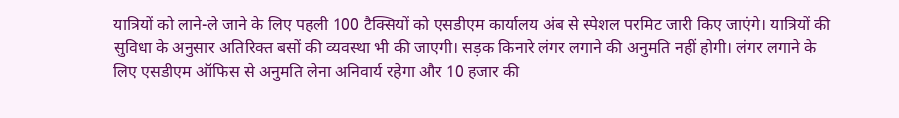यात्रियों को लाने-ले जाने के लिए पहली 100 टैक्सियों को एसडीएम कार्यालय अंब से स्पेशल परमिट जारी किए जाएंगे। यात्रियों की सुविधा के अनुसार अतिरिक्त बसों की व्यवस्था भी की जाएगी। सड़क किनारे लंगर लगाने की अनुमति नहीं होगी। लंगर लगाने के लिए एसडीएम ऑफिस से अनुमति लेना अनिवार्य रहेगा और 10 हजार की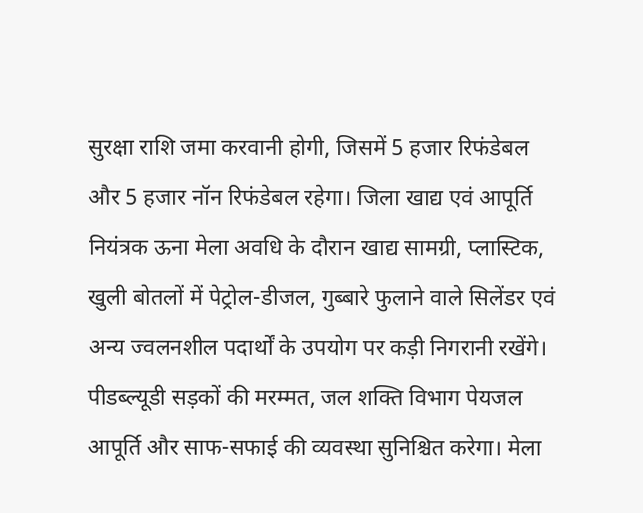सुरक्षा राशि जमा करवानी होगी, जिसमें 5 हजार रिफंडेबल और 5 हजार नॉन रिफंडेबल रहेगा। जिला खाद्य एवं आपूर्ति नियंत्रक ऊना मेला अवधि के दौरान खाद्य सामग्री, प्लास्टिक, खुली बोतलों में पेट्रोल-डीजल, गुब्बारे फुलाने वाले सिलेंडर एवं अन्य ज्वलनशील पदार्थों के उपयोग पर कड़ी निगरानी रखेंगे। पीडब्ल्यूडी सड़कों की मरम्मत, जल शक्ति विभाग पेयजल आपूर्ति और साफ-सफाई की व्यवस्था सुनिश्चित करेगा। मेला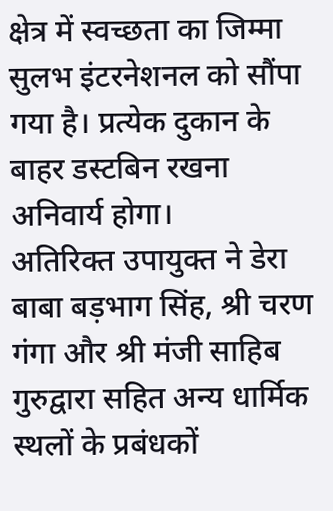क्षेत्र में स्वच्छता का जिम्मा सुलभ इंटरनेशनल को सौंपा गया है। प्रत्येक दुकान के बाहर डस्टबिन रखना अनिवार्य होगा।
अतिरिक्त उपायुक्त ने डेरा बाबा बड़भाग सिंह, श्री चरण गंगा और श्री मंजी साहिब गुरुद्वारा सहित अन्य धार्मिक स्थलों के प्रबंधकों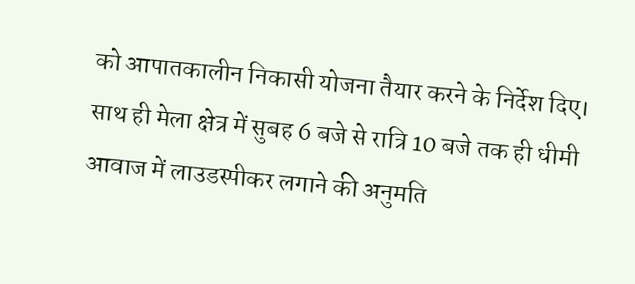को आपातकालीन निकासी योजना तैयार करने के निर्देश दिए। साथ ही मेला क्षेत्र में सुबह 6 बजे से रात्रि 10 बजे तक ही धीमी आवाज में लाउडस्पीकर लगाने की अनुमति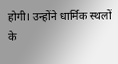होगी। उन्होंने धार्मिक स्थलों के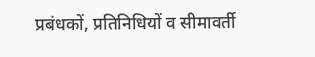प्रबंधकों, प्रतिनिधियों व सीमावर्ती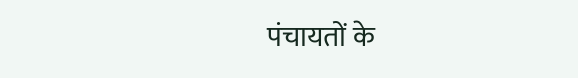पंचायतों के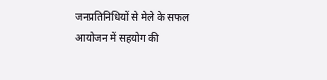जनप्रतिनिधियों से मेले के सफल आयोजन में सहयोग की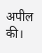अपील की।